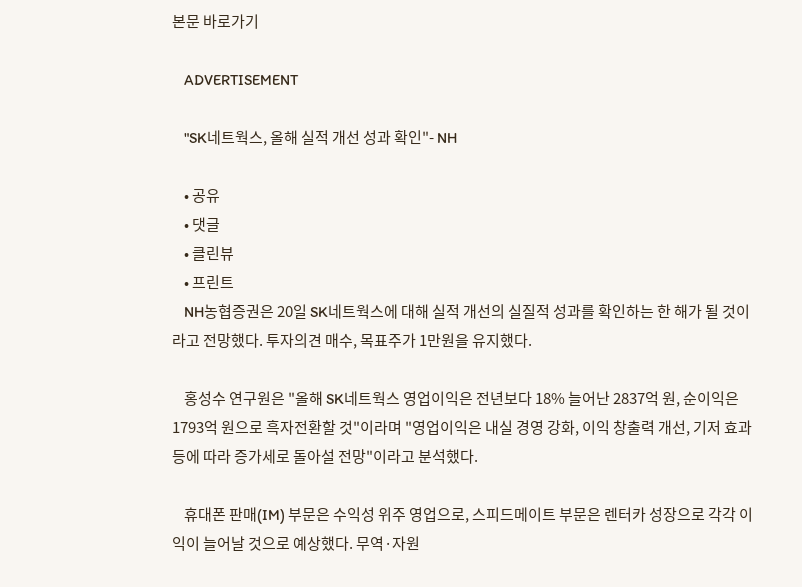본문 바로가기

    ADVERTISEMENT

    "SK네트웍스, 올해 실적 개선 성과 확인"- NH

    • 공유
    • 댓글
    • 클린뷰
    • 프린트
    NH농협증권은 20일 SK네트웍스에 대해 실적 개선의 실질적 성과를 확인하는 한 해가 될 것이라고 전망했다. 투자의견 매수, 목표주가 1만원을 유지했다.

    홍성수 연구원은 "올해 SK네트웍스 영업이익은 전년보다 18% 늘어난 2837억 원, 순이익은 1793억 원으로 흑자전환할 것"이라며 "영업이익은 내실 경영 강화, 이익 창출력 개선, 기저 효과 등에 따라 증가세로 돌아설 전망"이라고 분석했다.

    휴대폰 판매(IM) 부문은 수익성 위주 영업으로, 스피드메이트 부문은 렌터카 성장으로 각각 이익이 늘어날 것으로 예상했다. 무역·자원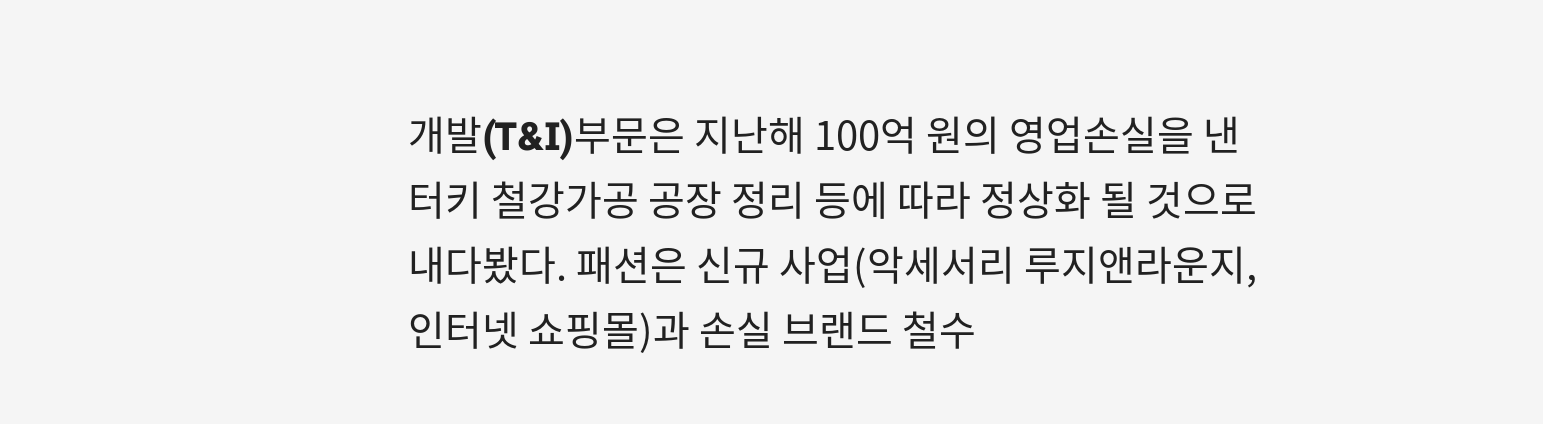개발(T&I)부문은 지난해 100억 원의 영업손실을 낸 터키 철강가공 공장 정리 등에 따라 정상화 될 것으로 내다봤다. 패션은 신규 사업(악세서리 루지앤라운지, 인터넷 쇼핑몰)과 손실 브랜드 철수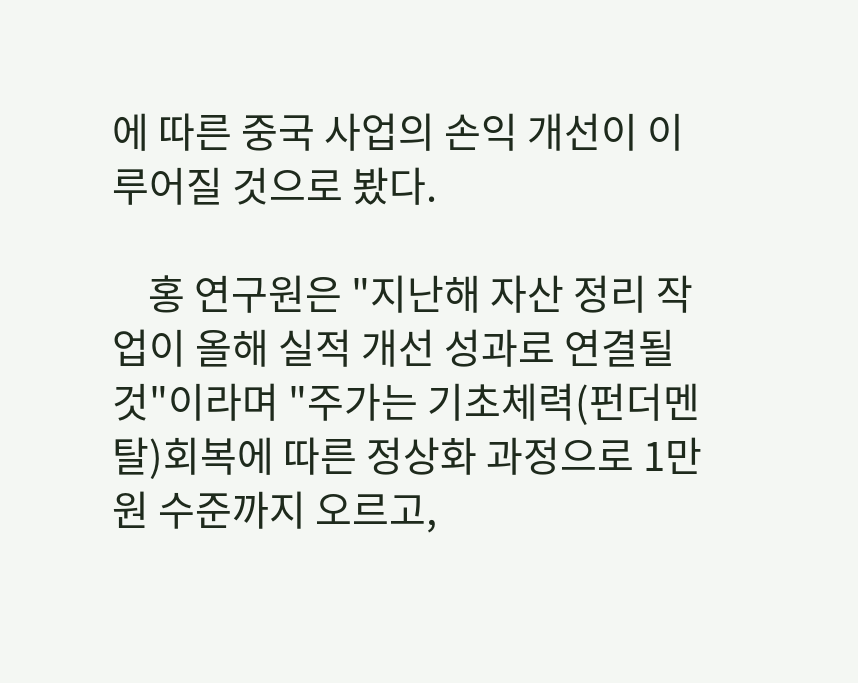에 따른 중국 사업의 손익 개선이 이루어질 것으로 봤다.

    홍 연구원은 "지난해 자산 정리 작업이 올해 실적 개선 성과로 연결될 것"이라며 "주가는 기초체력(펀더멘탈)회복에 따른 정상화 과정으로 1만원 수준까지 오르고,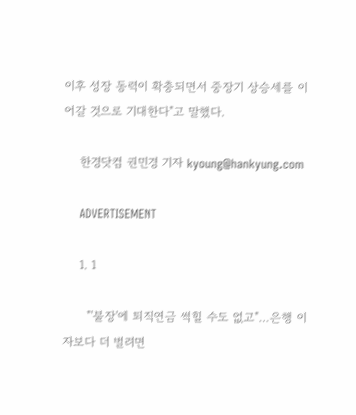이후 성장 동력이 확충되면서 중장기 상승세를 이어갈 것으로 기대한다"고 말했다.

    한경닷컴 권민경 기자 kyoung@hankyung.com

    ADVERTISEMENT

    1. 1

      "'불장'에 퇴직연금 썩힐 수도 없고"…은행 이자보다 더 벌려면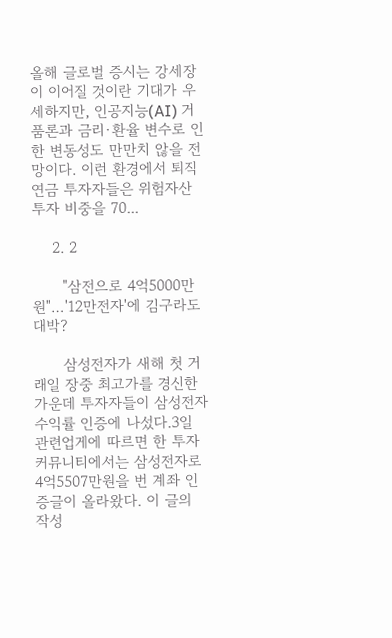올해 글로벌 증시는 강세장이 이어질 것이란 기대가 우세하지만, 인공지능(AI) 거품론과 금리·환율 변수로 인한 변동성도 만만치 않을 전망이다. 이런 환경에서 퇴직연금 투자자들은 위험자산 투자 비중을 70...

    2. 2

      "삼전으로 4억5000만원"…'12만전자'에 김구라도 대박?

      삼성전자가 새해 첫 거래일 장중 최고가를 경신한 가운데 투자자들이 삼성전자 수익률 인증에 나섰다.3일 관련업게에 따르면 한 투자 커뮤니티에서는 삼성전자로 4억5507만원을 번 계좌 인증글이 올라왔다. 이 글의 작성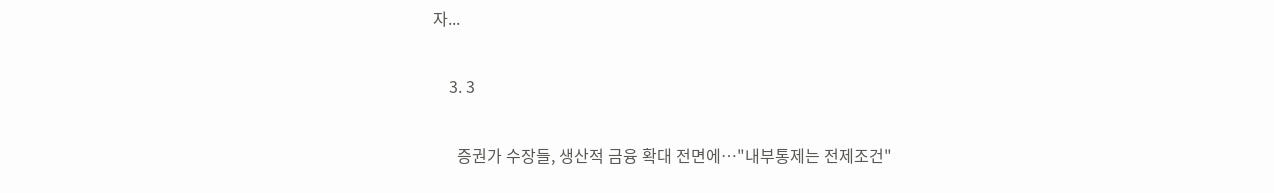자...

    3. 3

      증권가 수장들, 생산적 금융 확대 전면에…"내부통제는 전제조건"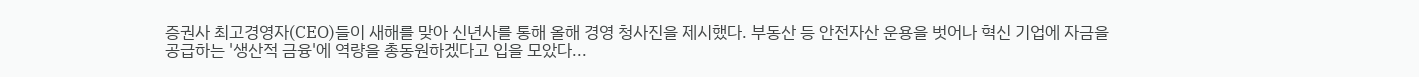증권사 최고경영자(CEO)들이 새해를 맞아 신년사를 통해 올해 경영 청사진을 제시했다. 부동산 등 안전자산 운용을 벗어나 혁신 기업에 자금을 공급하는 '생산적 금융'에 역량을 총동원하겠다고 입을 모았다...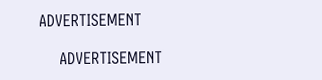ADVERTISEMENT

    ADVERTISEMENT